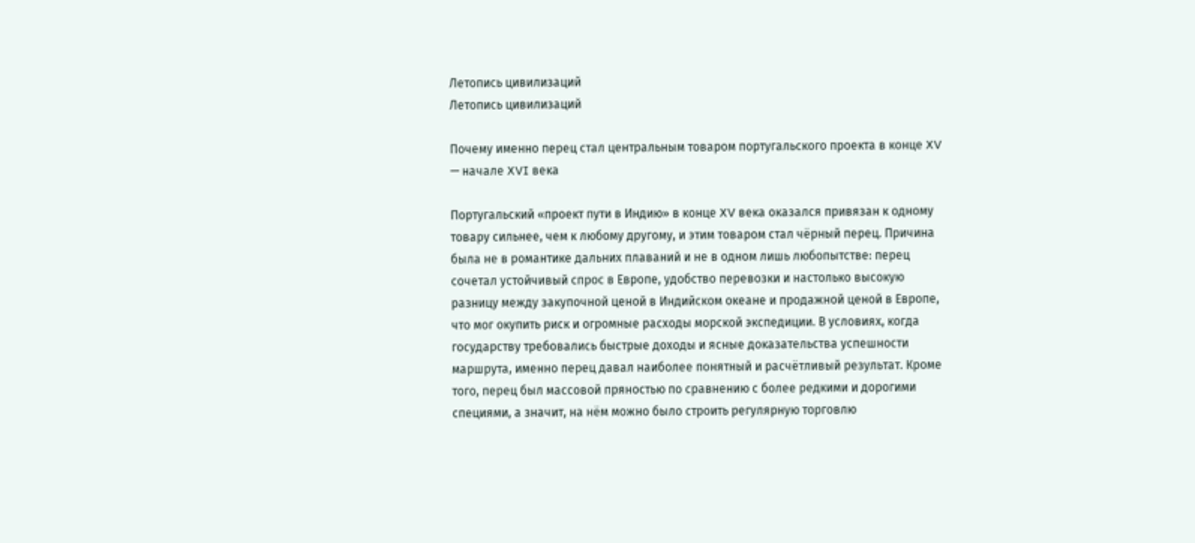Летопись цивилизаций
Летопись цивилизаций

Почему именно перец стал центральным товаром португальского проекта в конце XV — начале XVI века

Португальский «проект пути в Индию» в конце XV века оказался привязан к одному товару сильнее, чем к любому другому, и этим товаром стал чёрный перец. Причина была не в романтике дальних плаваний и не в одном лишь любопытстве: перец сочетал устойчивый спрос в Европе, удобство перевозки и настолько высокую разницу между закупочной ценой в Индийском океане и продажной ценой в Европе, что мог окупить риск и огромные расходы морской экспедиции. В условиях, когда государству требовались быстрые доходы и ясные доказательства успешности маршрута, именно перец давал наиболее понятный и расчётливый результат. Кроме того, перец был массовой пряностью по сравнению с более редкими и дорогими специями, а значит, на нём можно было строить регулярную торговлю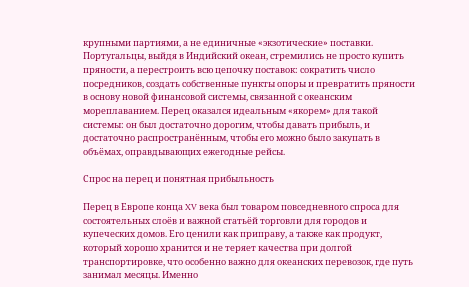крупными партиями, а не единичные «экзотические» поставки. Португальцы, выйдя в Индийский океан, стремились не просто купить пряности, а перестроить всю цепочку поставок: сократить число посредников, создать собственные пункты опоры и превратить пряности в основу новой финансовой системы, связанной с океанским мореплаванием. Перец оказался идеальным «якорем» для такой системы: он был достаточно дорогим, чтобы давать прибыль, и достаточно распространённым, чтобы его можно было закупать в объёмах, оправдывающих ежегодные рейсы.

Спрос на перец и понятная прибыльность

Перец в Европе конца XV века был товаром повседневного спроса для состоятельных слоёв и важной статьёй торговли для городов и купеческих домов. Его ценили как приправу, а также как продукт, который хорошо хранится и не теряет качества при долгой транспортировке, что особенно важно для океанских перевозок, где путь занимал месяцы. Именно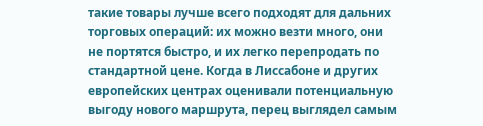такие товары лучше всего подходят для дальних торговых операций: их можно везти много, они не портятся быстро, и их легко перепродать по стандартной цене. Когда в Лиссабоне и других европейских центрах оценивали потенциальную выгоду нового маршрута, перец выглядел самым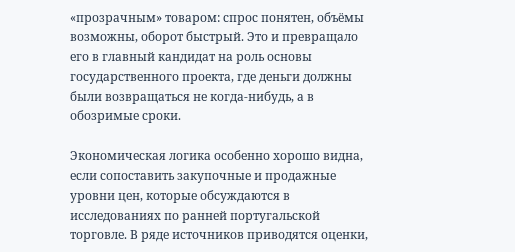«прозрачным» товаром: спрос понятен, объёмы возможны, оборот быстрый. Это и превращало его в главный кандидат на роль основы государственного проекта, где деньги должны были возвращаться не когда-нибудь, а в обозримые сроки.

Экономическая логика особенно хорошо видна, если сопоставить закупочные и продажные уровни цен, которые обсуждаются в исследованиях по ранней португальской торговле. В ряде источников приводятся оценки,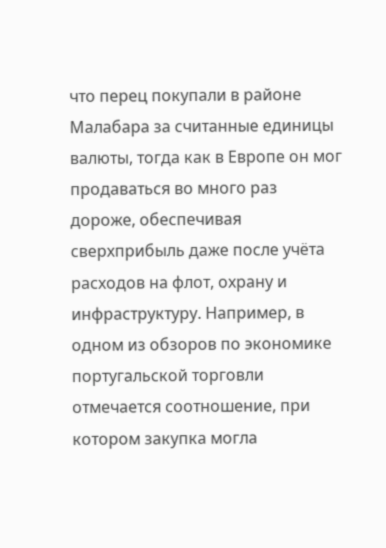что перец покупали в районе Малабара за считанные единицы валюты, тогда как в Европе он мог продаваться во много раз дороже, обеспечивая сверхприбыль даже после учёта расходов на флот, охрану и инфраструктуру. Например, в одном из обзоров по экономике португальской торговли отмечается соотношение, при котором закупка могла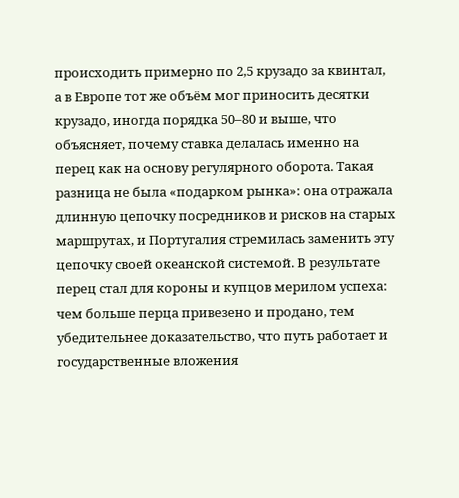происходить примерно по 2,5 крузадо за квинтал, а в Европе тот же объём мог приносить десятки крузадо, иногда порядка 50–80 и выше, что объясняет, почему ставка делалась именно на перец как на основу регулярного оборота. Такая разница не была «подарком рынка»: она отражала длинную цепочку посредников и рисков на старых маршрутах, и Португалия стремилась заменить эту цепочку своей океанской системой. В результате перец стал для короны и купцов мерилом успеха: чем больше перца привезено и продано, тем убедительнее доказательство, что путь работает и государственные вложения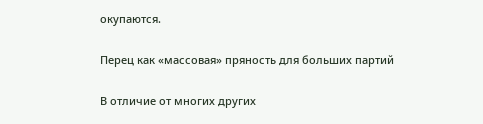окупаются.

Перец как «массовая» пряность для больших партий

В отличие от многих других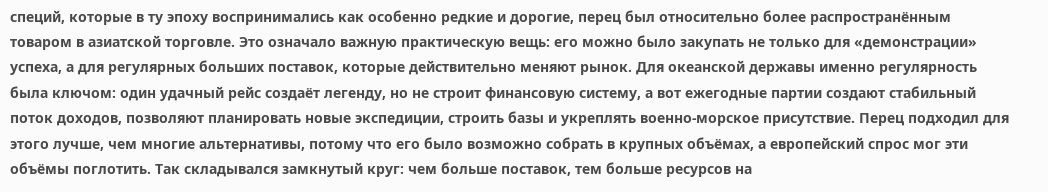специй, которые в ту эпоху воспринимались как особенно редкие и дорогие, перец был относительно более распространённым товаром в азиатской торговле. Это означало важную практическую вещь: его можно было закупать не только для «демонстрации» успеха, а для регулярных больших поставок, которые действительно меняют рынок. Для океанской державы именно регулярность была ключом: один удачный рейс создаёт легенду, но не строит финансовую систему, а вот ежегодные партии создают стабильный поток доходов, позволяют планировать новые экспедиции, строить базы и укреплять военно-морское присутствие. Перец подходил для этого лучше, чем многие альтернативы, потому что его было возможно собрать в крупных объёмах, а европейский спрос мог эти объёмы поглотить. Так складывался замкнутый круг: чем больше поставок, тем больше ресурсов на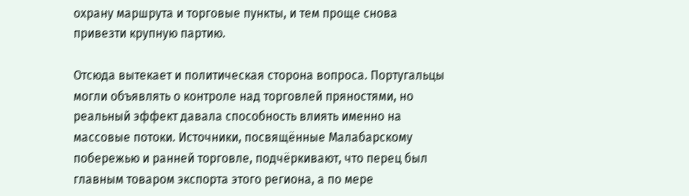охрану маршрута и торговые пункты, и тем проще снова привезти крупную партию.

Отсюда вытекает и политическая сторона вопроса. Португальцы могли объявлять о контроле над торговлей пряностями, но реальный эффект давала способность влиять именно на массовые потоки. Источники, посвящённые Малабарскому побережью и ранней торговле, подчёркивают, что перец был главным товаром экспорта этого региона, а по мере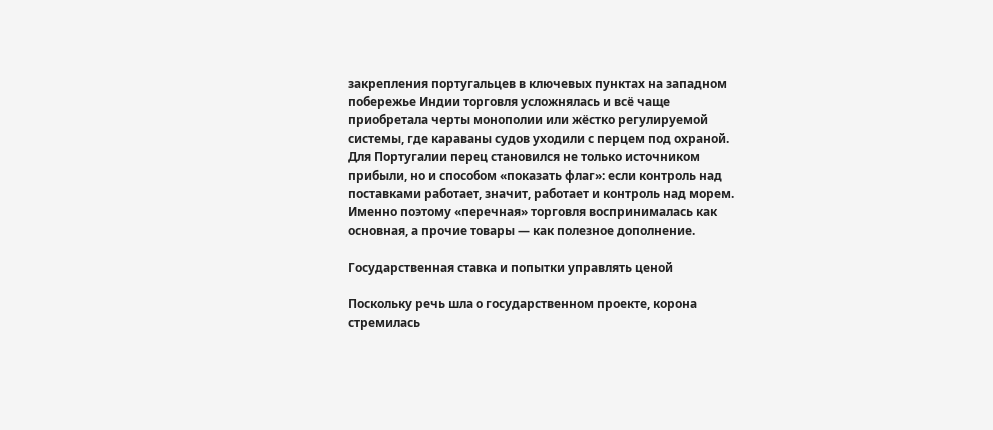закрепления португальцев в ключевых пунктах на западном побережье Индии торговля усложнялась и всё чаще приобретала черты монополии или жёстко регулируемой системы, где караваны судов уходили с перцем под охраной. Для Португалии перец становился не только источником прибыли, но и способом «показать флаг»: если контроль над поставками работает, значит, работает и контроль над морем. Именно поэтому «перечная» торговля воспринималась как основная, а прочие товары — как полезное дополнение.

Государственная ставка и попытки управлять ценой

Поскольку речь шла о государственном проекте, корона стремилась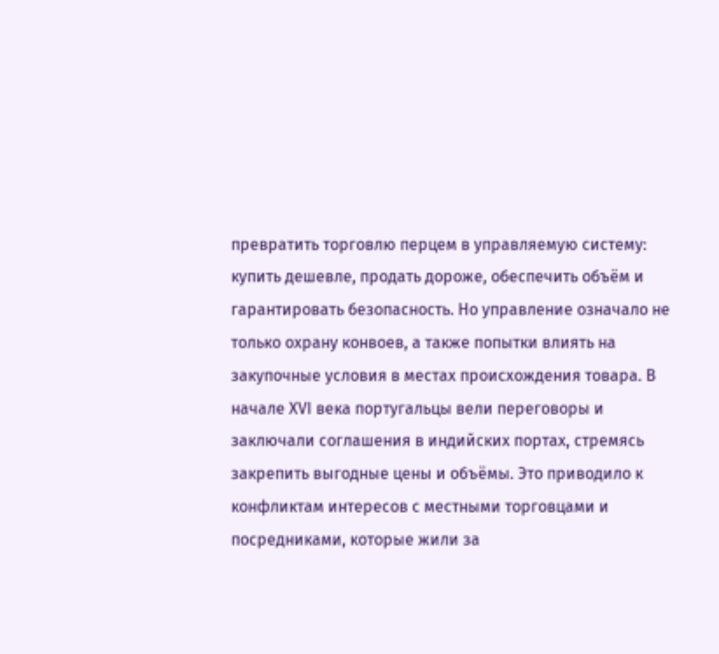превратить торговлю перцем в управляемую систему: купить дешевле, продать дороже, обеспечить объём и гарантировать безопасность. Но управление означало не только охрану конвоев, а также попытки влиять на закупочные условия в местах происхождения товара. В начале XVI века португальцы вели переговоры и заключали соглашения в индийских портах, стремясь закрепить выгодные цены и объёмы. Это приводило к конфликтам интересов с местными торговцами и посредниками, которые жили за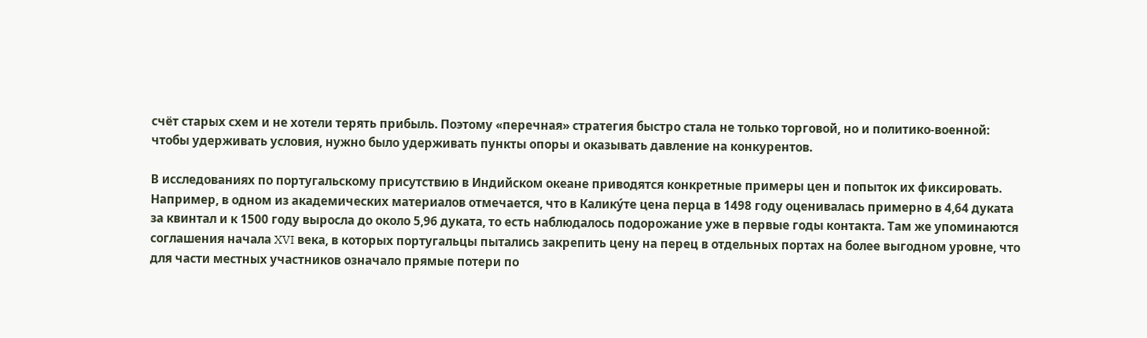счёт старых схем и не хотели терять прибыль. Поэтому «перечная» стратегия быстро стала не только торговой, но и политико-военной: чтобы удерживать условия, нужно было удерживать пункты опоры и оказывать давление на конкурентов.

В исследованиях по португальскому присутствию в Индийском океане приводятся конкретные примеры цен и попыток их фиксировать. Например, в одном из академических материалов отмечается, что в Калику́те цена перца в 1498 году оценивалась примерно в 4,64 дуката за квинтал и к 1500 году выросла до около 5,96 дуката, то есть наблюдалось подорожание уже в первые годы контакта. Там же упоминаются соглашения начала XVI века, в которых португальцы пытались закрепить цену на перец в отдельных портах на более выгодном уровне, что для части местных участников означало прямые потери по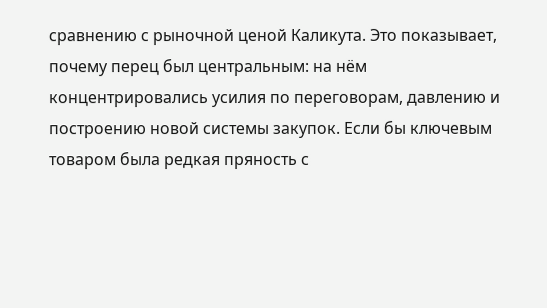сравнению с рыночной ценой Каликута. Это показывает, почему перец был центральным: на нём концентрировались усилия по переговорам, давлению и построению новой системы закупок. Если бы ключевым товаром была редкая пряность с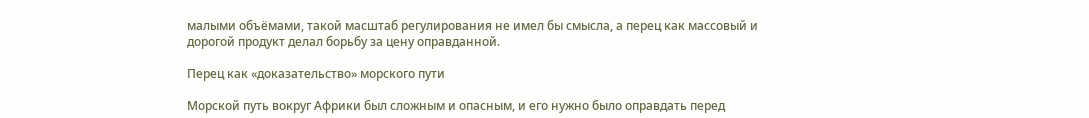малыми объёмами, такой масштаб регулирования не имел бы смысла, а перец как массовый и дорогой продукт делал борьбу за цену оправданной.

Перец как «доказательство» морского пути

Морской путь вокруг Африки был сложным и опасным, и его нужно было оправдать перед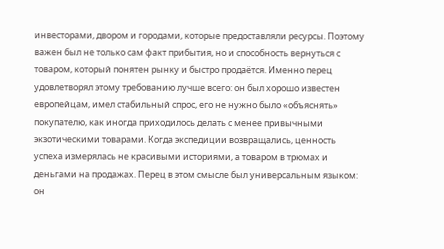инвесторами, двором и городами, которые предоставляли ресурсы. Поэтому важен был не только сам факт прибытия, но и способность вернуться с товаром, который понятен рынку и быстро продаётся. Именно перец удовлетворял этому требованию лучше всего: он был хорошо известен европейцам, имел стабильный спрос, его не нужно было «объяснять» покупателю, как иногда приходилось делать с менее привычными экзотическими товарами. Когда экспедиции возвращались, ценность успеха измерялась не красивыми историями, а товаром в трюмах и деньгами на продажах. Перец в этом смысле был универсальным языком: он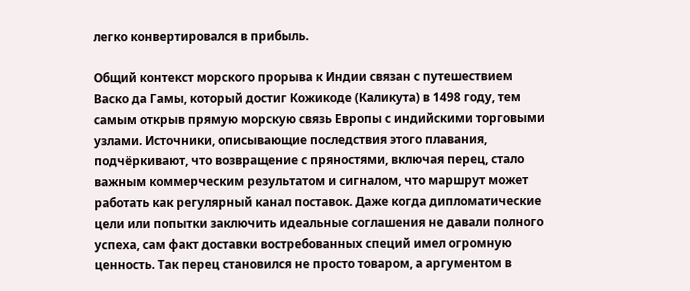легко конвертировался в прибыль.

Общий контекст морского прорыва к Индии связан с путешествием Васко да Гамы, который достиг Кожикоде (Каликута) в 1498 году, тем самым открыв прямую морскую связь Европы с индийскими торговыми узлами. Источники, описывающие последствия этого плавания, подчёркивают, что возвращение с пряностями, включая перец, стало важным коммерческим результатом и сигналом, что маршрут может работать как регулярный канал поставок. Даже когда дипломатические цели или попытки заключить идеальные соглашения не давали полного успеха, сам факт доставки востребованных специй имел огромную ценность. Так перец становился не просто товаром, а аргументом в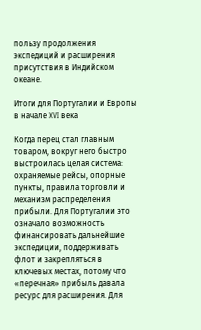пользу продолжения экспедиций и расширения присутствия в Индийском океане.

Итоги для Португалии и Европы в начале XVI века

Когда перец стал главным товаром, вокруг него быстро выстроилась целая система: охраняемые рейсы, опорные пункты, правила торговли и механизм распределения прибыли. Для Португалии это означало возможность финансировать дальнейшие экспедиции, поддерживать флот и закрепляться в ключевых местах, потому что «перечная» прибыль давала ресурс для расширения. Для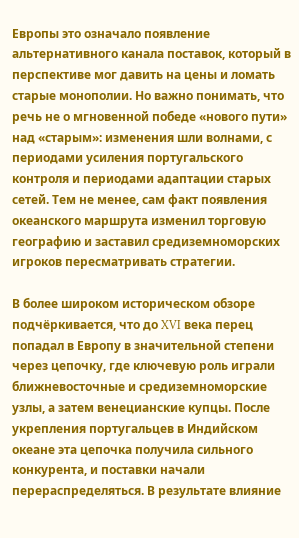Европы это означало появление альтернативного канала поставок, который в перспективе мог давить на цены и ломать старые монополии. Но важно понимать, что речь не о мгновенной победе «нового пути» над «старым»: изменения шли волнами, с периодами усиления португальского контроля и периодами адаптации старых сетей. Тем не менее, сам факт появления океанского маршрута изменил торговую географию и заставил средиземноморских игроков пересматривать стратегии.

В более широком историческом обзоре подчёркивается, что до XVI века перец попадал в Европу в значительной степени через цепочку, где ключевую роль играли ближневосточные и средиземноморские узлы, а затем венецианские купцы. После укрепления португальцев в Индийском океане эта цепочка получила сильного конкурента, и поставки начали перераспределяться. В результате влияние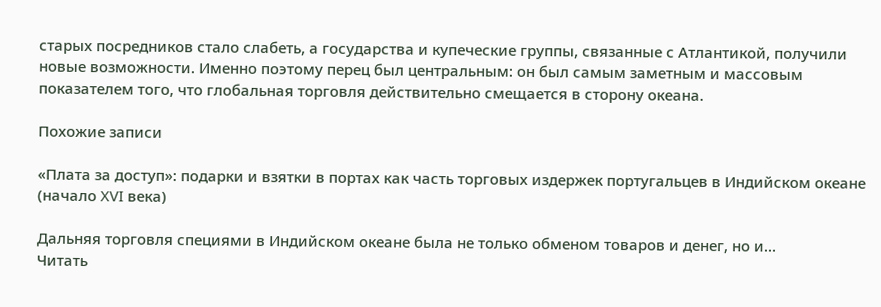старых посредников стало слабеть, а государства и купеческие группы, связанные с Атлантикой, получили новые возможности. Именно поэтому перец был центральным: он был самым заметным и массовым показателем того, что глобальная торговля действительно смещается в сторону океана.

Похожие записи

«Плата за доступ»: подарки и взятки в портах как часть торговых издержек португальцев в Индийском океане (начало XVI века)

Дальняя торговля специями в Индийском океане была не только обменом товаров и денег, но и…
Читать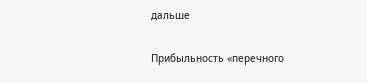дальше

Прибыльность «перечного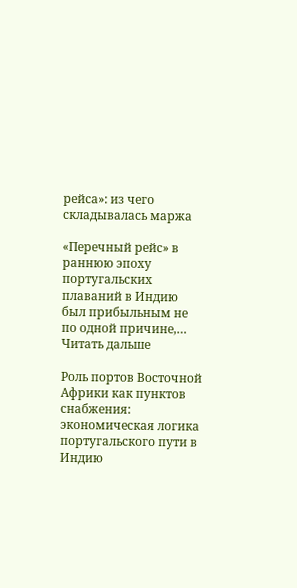рейса»: из чего складывалась маржа

«Перечный рейс» в раннюю эпоху португальских плаваний в Индию был прибыльным не по одной причине,…
Читать дальше

Роль портов Восточной Африки как пунктов снабжения: экономическая логика португальского пути в Индию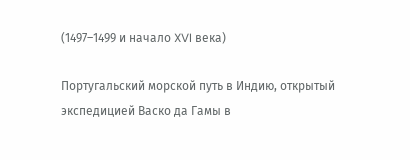(1497–1499 и начало XVI века)

Португальский морской путь в Индию, открытый экспедицией Васко да Гамы в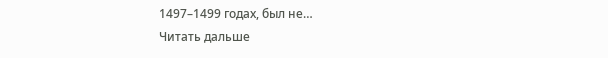1497–1499 годах, был не…
Читать дальше